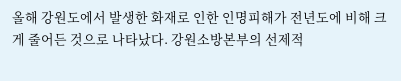올해 강원도에서 발생한 화재로 인한 인명피해가 전년도에 비해 크게 줄어든 것으로 나타났다. 강원소방본부의 선제적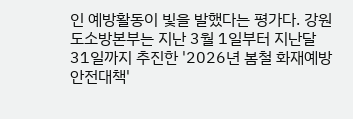인 예방활동이 빛을 발했다는 평가다. 강원도소방본부는 지난 3월 1일부터 지난달 31일까지 추진한 '2026년 봄철 화재예방안전대책'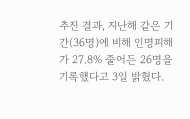추진 결과, 지난해 같은 기간(36명)에 비해 인명피해가 27.8% 줄어든 26명을 기록했다고 3일 밝혔다.